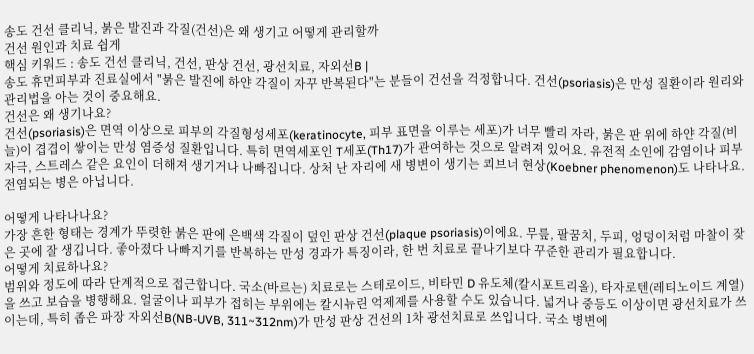송도 건선 클리닉, 붉은 발진과 각질(건선)은 왜 생기고 어떻게 관리할까
건선 원인과 치료 쉽게
핵심 키워드 : 송도 건선 클리닉, 건선, 판상 건선, 광선치료, 자외선B |
송도 휴먼피부과 진료실에서 "붉은 발진에 하얀 각질이 자꾸 반복된다"는 분들이 건선을 걱정합니다. 건선(psoriasis)은 만성 질환이라 원리와 관리법을 아는 것이 중요해요.
건선은 왜 생기나요?
건선(psoriasis)은 면역 이상으로 피부의 각질형성세포(keratinocyte, 피부 표면을 이루는 세포)가 너무 빨리 자라, 붉은 판 위에 하얀 각질(비늘)이 겹겹이 쌓이는 만성 염증성 질환입니다. 특히 면역세포인 T세포(Th17)가 관여하는 것으로 알려져 있어요. 유전적 소인에 감염이나 피부 자극, 스트레스 같은 요인이 더해져 생기거나 나빠집니다. 상처 난 자리에 새 병변이 생기는 쾨브너 현상(Koebner phenomenon)도 나타나요. 전염되는 병은 아닙니다.

어떻게 나타나나요?
가장 흔한 형태는 경계가 뚜렷한 붉은 판에 은백색 각질이 덮인 판상 건선(plaque psoriasis)이에요. 무릎, 팔꿈치, 두피, 엉덩이처럼 마찰이 잦은 곳에 잘 생깁니다. 좋아졌다 나빠지기를 반복하는 만성 경과가 특징이라, 한 번 치료로 끝나기보다 꾸준한 관리가 필요합니다.
어떻게 치료하나요?
범위와 정도에 따라 단계적으로 접근합니다. 국소(바르는) 치료로는 스테로이드, 비타민 D 유도체(칼시포트리올), 타자로텐(레티노이드 계열)을 쓰고 보습을 병행해요. 얼굴이나 피부가 접히는 부위에는 칼시뉴린 억제제를 사용할 수도 있습니다. 넓거나 중등도 이상이면 광선치료가 쓰이는데, 특히 좁은 파장 자외선B(NB-UVB, 311~312nm)가 만성 판상 건선의 1차 광선치료로 쓰입니다. 국소 병변에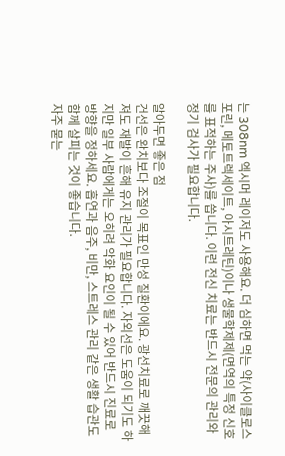는 308nm 엑시머 레이저도 사용해요. 더 심하면 먹는 약(사이클로스포린, 메토트렉세이트, 아시트레틴)이나 생물학제제(면역의 특정 신호를 표적하는 주사)를 씁니다. 이런 전신 치료는 반드시 전문의 관리와 정기 검사가 필요합니다.

알아두면 좋은 점
건선은 완치보다 조절이 목표인 만성 질환이에요. 광선치료로 깨끗해져도 재발이 흔해 유지 관리가 필요합니다. 자외선은 도움이 되기도 하지만 일부 사람에게는 오히려 악화 요인이 될 수 있어 반드시 진료로 방향을 정하세요. 흡연과 음주, 비만, 스트레스 관리 같은 생활 습관도 함께 살피는 것이 좋습니다.
자주 묻는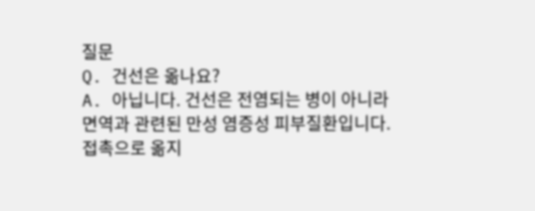질문
Q. 건선은 옮나요?
A. 아닙니다. 건선은 전염되는 병이 아니라 면역과 관련된 만성 염증성 피부질환입니다. 접촉으로 옮지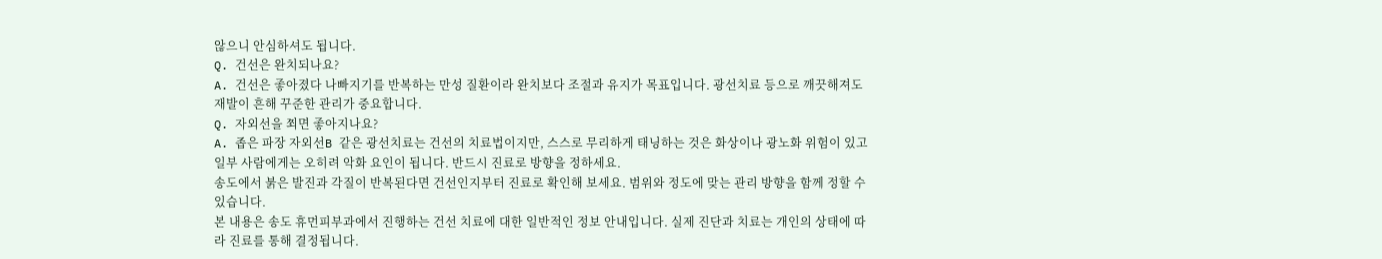않으니 안심하셔도 됩니다.
Q. 건선은 완치되나요?
A. 건선은 좋아졌다 나빠지기를 반복하는 만성 질환이라 완치보다 조절과 유지가 목표입니다. 광선치료 등으로 깨끗해져도 재발이 흔해 꾸준한 관리가 중요합니다.
Q. 자외선을 쬐면 좋아지나요?
A. 좁은 파장 자외선B 같은 광선치료는 건선의 치료법이지만, 스스로 무리하게 태닝하는 것은 화상이나 광노화 위험이 있고 일부 사람에게는 오히려 악화 요인이 됩니다. 반드시 진료로 방향을 정하세요.
송도에서 붉은 발진과 각질이 반복된다면 건선인지부터 진료로 확인해 보세요. 범위와 정도에 맞는 관리 방향을 함께 정할 수 있습니다.
본 내용은 송도 휴먼피부과에서 진행하는 건선 치료에 대한 일반적인 정보 안내입니다. 실제 진단과 치료는 개인의 상태에 따라 진료를 통해 결정됩니다.